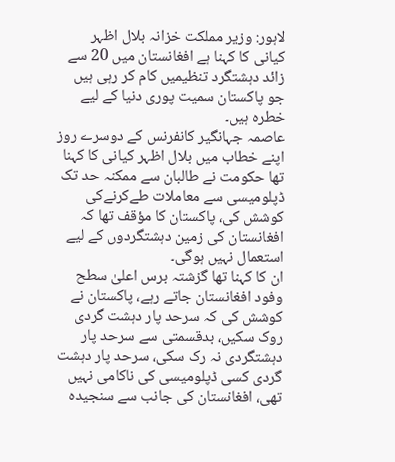لاہور: وزیر مملکت خزانہ بلال اظہر کیانی کا کہنا ہے افغانستان میں 20 سے زائد دہشتگرد تنظیمیں کام کر رہی ہیں جو پاکستان سمیت پوری دنیا کے لیے خطرہ ہیں۔
عاصمہ جہانگیر کانفرنس کے دوسرے روز اپنے خطاب میں بلال اظہر کیانی کا کہنا تھا حکومت نے طالبان سے ممکنہ حد تک ڈپلومیسی سے معاملات طےکرنےکی کوشش کی، پاکستان کا مؤقف تھا کہ افغانستان کی زمین دہشتگردوں کے لیے استعمال نہیں ہوگی۔
ان کا کہنا تھا گزشتہ برس اعلیٰ سطح وفود افغانستان جاتے رہے، پاکستان نے کوشش کی کہ سرحد پار دہشت گردی روک سکیں، بدقسمتی سے سرحد پار دہشتگردی نہ رک سکی، سرحد پار دہشت گردی کسی ڈپلومیسی کی ناکامی نہیں تھی، افغانستان کی جانب سے سنجیدہ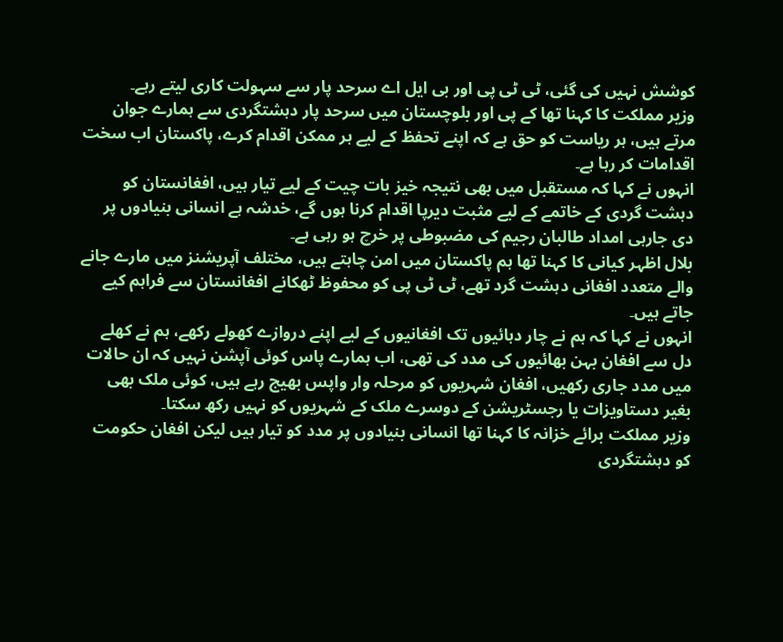کوشش نہیں کی گئی، ٹی ٹی پی اور بی ایل اے سرحد پار سے سہولت کاری لیتے رہے۔
وزیر مملکت کا کہنا تھا کے پی اور بلوچستان میں سرحد پار دہشتگردی سے ہمارے جوان مرتے ہیں، ہر ریاست کو حق ہے کہ اپنے تحفظ کے لیے ہر ممکن اقدام کرے، پاکستان اب سخت اقدامات کر رہا ہے۔
انہوں نے کہا کہ مستقبل میں بھی نتیجہ خیز بات چیت کے لیے تیار ہیں، افغانستان کو دہشت گردی کے خاتمے کے لیے مثبت دیرپا اقدام کرنا ہوں گے، خدشہ ہے انسانی بنیادوں پر دی جارہی امداد طالبان رجیم کی مضبوطی پر خرچ ہو رہی ہے۔
بلال اظہر کیانی کا کہنا تھا ہم پاکستان میں امن چاہتے ہیں، مختلف آپریشنز میں مارے جانے والے متعدد افغانی دہشت گرد تھے، ٹی ٹی پی کو محفوظ ٹھکانے افغانستان سے فراہم کیے جاتے ہیں۔
انہوں نے کہا کہ ہم نے چار دہائیوں تک افغانیوں کے لیے اپنے دروازے کھولے رکھے، ہم نے کھلے دل سے افغان بہن بھائیوں کی مدد کی تھی، اب ہمارے پاس کوئی آپشن نہیں کہ ان حالات میں مدد جاری رکھیں، افغان شہریوں کو مرحلہ وار واپس بھیج رہے ہیں، کوئی ملک بھی بغیر دستاویزات یا رجسٹریشن کے دوسرے ملک کے شہریوں کو نہیں رکھ سکتا۔
وزیر مملکت برائے خزانہ کا کہنا تھا انسانی بنیادوں پر مدد کو تیار ہیں لیکن افغان حکومت کو دہشتگردی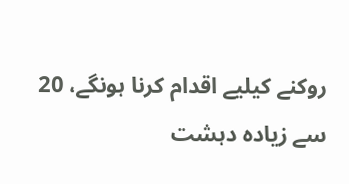روکنے کیلیے اقدام کرنا ہونگے، 20 سے زیادہ دہشت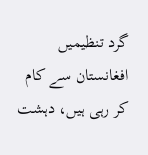گرد تنظیمیں افغانستان سے کام کر رہی ہیں، دہشت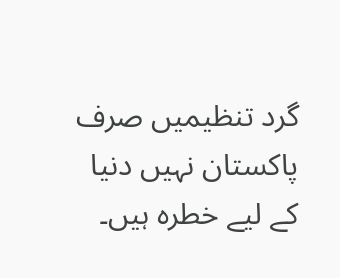گرد تنظیمیں صرف پاکستان نہیں دنیا کے لیے خطرہ ہیں۔